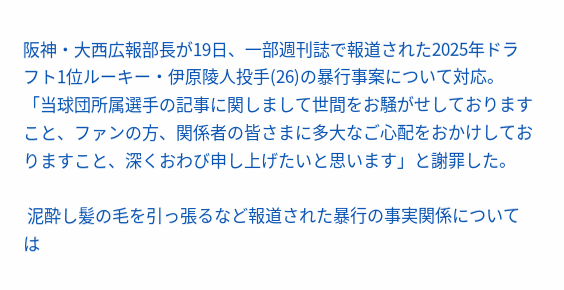阪神・大西広報部長が19日、一部週刊誌で報道された2025年ドラフト1位ルーキー・伊原陵人投手(26)の暴行事案について対応。「当球団所属選手の記事に関しまして世間をお騒がせしておりますこと、ファンの方、関係者の皆さまに多大なご心配をおかけしておりますこと、深くおわび申し上げたいと思います」と謝罪した。

 泥酔し髪の毛を引っ張るなど報道された暴行の事実関係については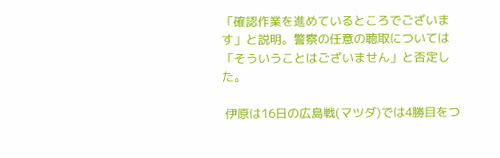「確認作業を進めているところでございます」と説明。警察の任意の聴取については「そういうことはございません」と否定した。

 伊原は16日の広島戦(マツダ)では4勝目をつ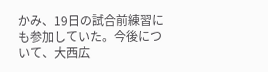かみ、19日の試合前練習にも参加していた。今後について、大西広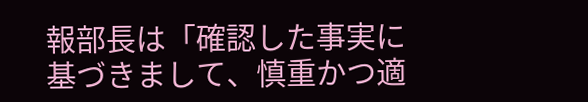報部長は「確認した事実に基づきまして、慎重かつ適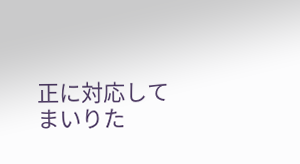正に対応してまいりた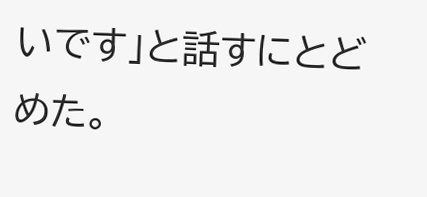いです」と話すにとどめた。